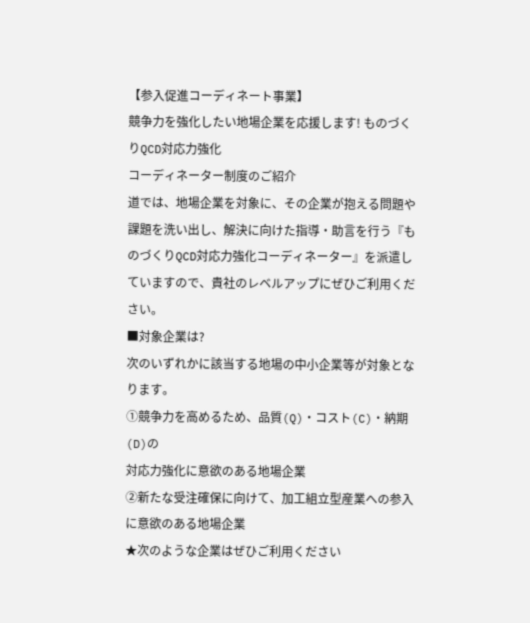【参入促進コーディネート事業】
競争力を強化したい地場企業を応援します! ものづくりQCD対応力強化
コーディネーター制度のご紹介
道では、地場企業を対象に、その企業が抱える問題や課題を洗い出し、解決に向けた指導・助言を行う『ものづくりQCD対応力強化コーディネーター』を派遣していますので、貴社のレベルアップにぜひご利用ください。
■対象企業は?
次のいずれかに該当する地場の中小企業等が対象となります。
①競争力を高めるため、品質(Q)・コスト(C)・納期(D)の
対応力強化に意欲のある地場企業
②新たな受注確保に向けて、加工組立型産業への参入に意欲のある地場企業
★次のような企業はぜひご利用ください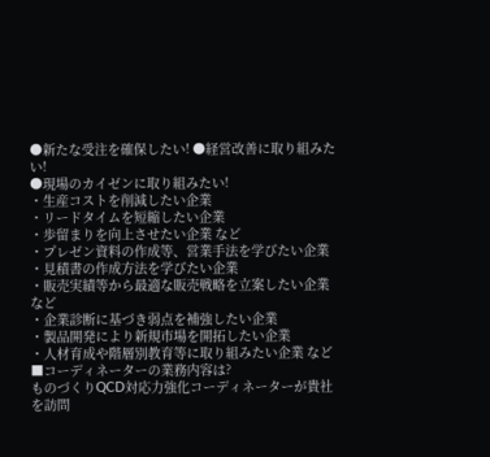●新たな受注を確保したい! ●経営改善に取り組みたい!
●現場のカイゼンに取り組みたい!
・生産コストを削減したい企業
・リードタイムを短縮したい企業
・歩留まりを向上させたい企業 など
・プレゼン資料の作成等、営業手法を学びたい企業
・見積書の作成方法を学びたい企業
・販売実績等から最適な販売戦略を立案したい企業 など
・企業診断に基づき弱点を補強したい企業
・製品開発により新規市場を開拓したい企業
・人材育成や階層別教育等に取り組みたい企業 など
■コーディネーターの業務内容は?
ものづくりQCD対応力強化コーディネーターが貴社を訪問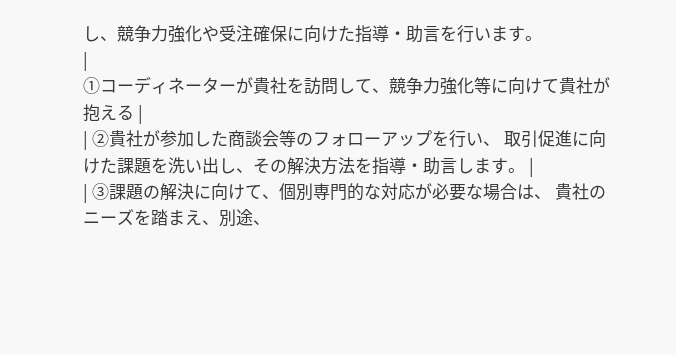し、競争力強化や受注確保に向けた指導・助言を行います。
|
①コーディネーターが貴社を訪問して、競争力強化等に向けて貴社が抱える |
| ②貴社が参加した商談会等のフォローアップを行い、 取引促進に向けた課題を洗い出し、その解決方法を指導・助言します。 |
| ③課題の解決に向けて、個別専門的な対応が必要な場合は、 貴社のニーズを踏まえ、別途、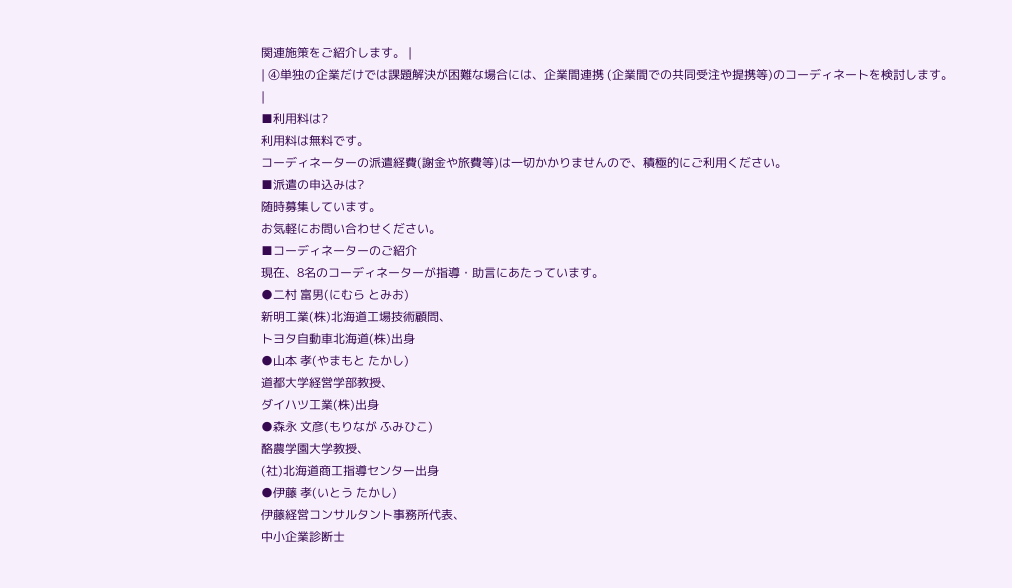関連施策をご紹介します。 |
| ④単独の企業だけでは課題解決が困難な場合には、企業間連携 (企業間での共同受注や提携等)のコーディネートを検討します。 |
■利用料は?
利用料は無料です。
コーディネーターの派遣経費(謝金や旅費等)は一切かかりませんので、積極的にご利用ください。
■派遣の申込みは?
随時募集しています。
お気軽にお問い合わせください。
■コーディネーターのご紹介
現在、8名のコーディネーターが指導・助言にあたっています。
●二村 富男(にむら とみお)
新明工業(株)北海道工場技術顧問、
トヨタ自動車北海道(株)出身
●山本 孝(やまもと たかし)
道都大学経営学部教授、
ダイハツ工業(株)出身
●森永 文彦(もりなが ふみひこ)
酪農学園大学教授、
(社)北海道商工指導センター出身
●伊藤 孝(いとう たかし)
伊藤経営コンサルタント事務所代表、
中小企業診断士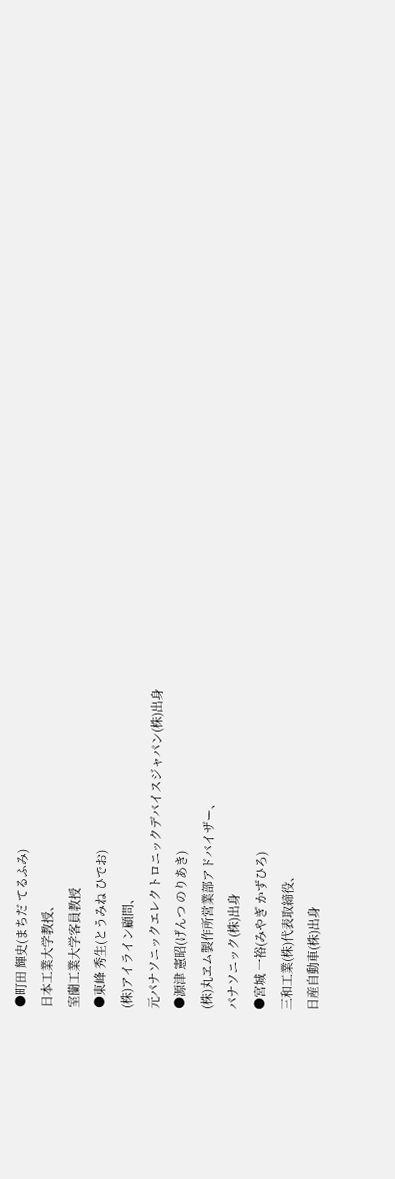●町田 輝史(まちだ てるふみ)
日本工業大学教授、
室蘭工業大学客員教授
●東峰 秀生(とうみね ひでお)
(株)アイライン顧問、
元パナソニックエレクトロニックデバイスジャパン(株)出身
●源津 憲昭(げんつ のりあき)
(株)丸ヱム製作所営業部アドバイザー、
パナソニック(株)出身
●宮城 一裕(みやぎ かずひろ)
三和工業(株)代表取締役、
日産自動車(株)出身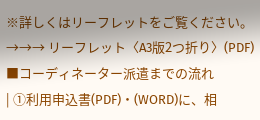※詳しくはリーフレットをご覧ください。
→→→ リーフレット〈A3版2つ折り〉(PDF)
■コーディネーター派遣までの流れ
| ①利用申込書(PDF)・(WORD)に、相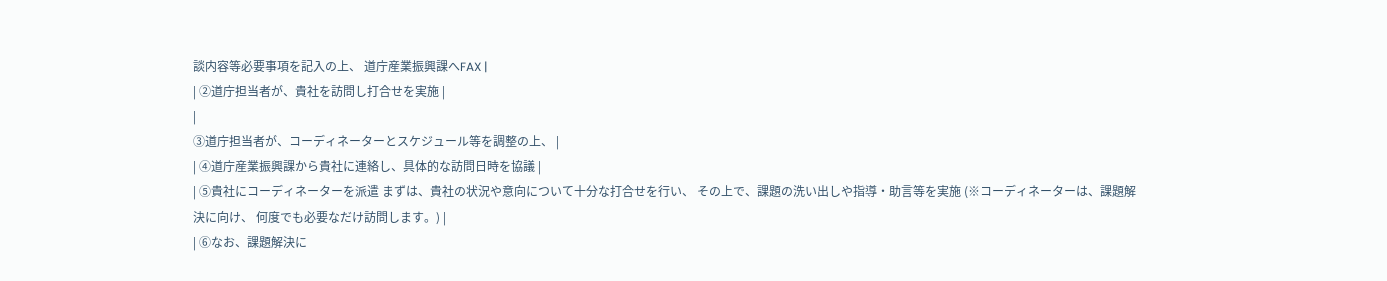談内容等必要事項を記入の上、 道庁産業振興課へFAX |
| ②道庁担当者が、貴社を訪問し打合せを実施 |
|
③道庁担当者が、コーディネーターとスケジュール等を調整の上、 |
| ④道庁産業振興課から貴社に連絡し、具体的な訪問日時を協議 |
| ⑤貴社にコーディネーターを派遣 まずは、貴社の状況や意向について十分な打合せを行い、 その上で、課題の洗い出しや指導・助言等を実施 (※コーディネーターは、課題解決に向け、 何度でも必要なだけ訪問します。) |
| ⑥なお、課題解決に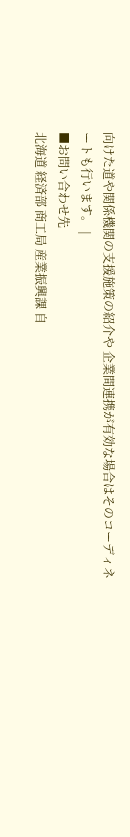向けた道や関係機関の支援施策の紹介や 企業間連携が有効な場合はそのコーディネートも行います。 |
■お問い合わせ先
北海道 経済部 商工局 産業振興課 自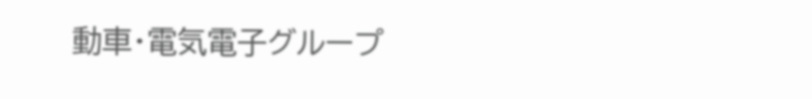動車・電気電子グループ